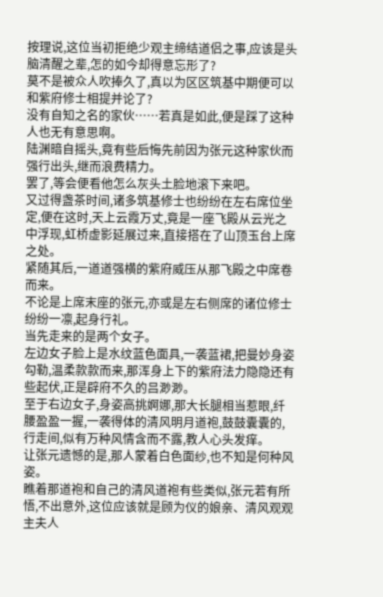按理说,这位当初拒绝少观主缔结道侣之事,应该是头脑清醒之辈,怎的如今却得意忘形了?
莫不是被众人吹捧久了,真以为区区筑基中期便可以和紫府修士相提并论了?
没有自知之名的家伙……若真是如此,便是踩了这种人也无有意思啊。
陆渊暗自摇头,竟有些后悔先前因为张元这种家伙而强行出头,继而浪费精力。
罢了,等会便看他怎么灰头土脸地滚下来吧。
又过得盏茶时间,诸多筑基修士也纷纷在左右席位坐定,便在这时,天上云霞万丈,竟是一座飞殿从云光之中浮现,虹桥虚影延展过来,直接搭在了山顶玉台上席之处。
紧随其后,一道道强横的紫府威压从那飞殿之中席卷而来。
不论是上席末座的张元,亦或是左右侧席的诸位修士纷纷一凛,起身行礼。
当先走来的是两个女子。
左边女子脸上是水纹蓝色面具,一袭蓝裙,把曼妙身姿勾勒,温柔款款而来,那浑身上下的紫府法力隐隐还有些起伏,正是辟府不久的吕渺渺。
至于右边女子,身姿高挑婀娜,那大长腿相当惹眼,纤腰盈盈一握,一袭得体的清风明月道袍,鼓鼓囊囊的,行走间,似有万种风情含而不露,教人心头发痒。
让张元遗憾的是,那人蒙着白色面纱,也不知是何种风姿。
瞧着那道袍和自己的清风道袍有些类似,张元若有所悟,不出意外,这位应该就是顾为仪的娘亲、清风观观主夫人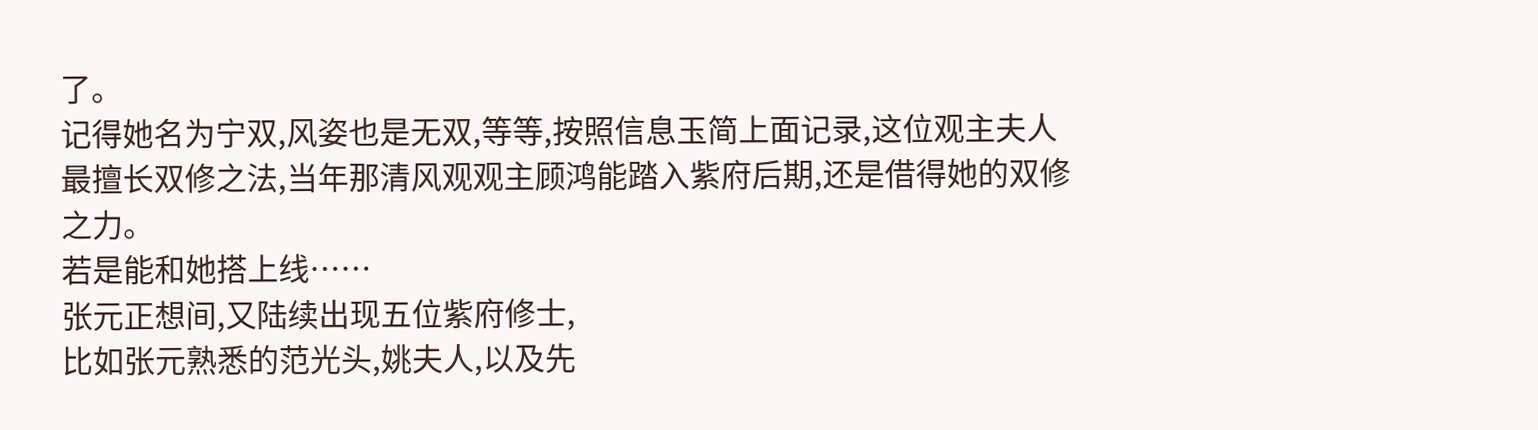了。
记得她名为宁双,风姿也是无双,等等,按照信息玉简上面记录,这位观主夫人最擅长双修之法,当年那清风观观主顾鸿能踏入紫府后期,还是借得她的双修之力。
若是能和她搭上线……
张元正想间,又陆续出现五位紫府修士,
比如张元熟悉的范光头,姚夫人,以及先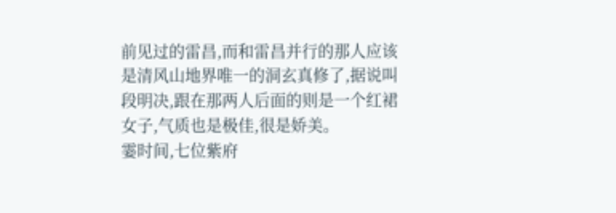前见过的雷昌,而和雷昌并行的那人应该是清风山地界唯一的洞玄真修了,据说叫段明决,跟在那两人后面的则是一个红裙女子,气质也是极佳,很是娇美。
霎时间,七位紫府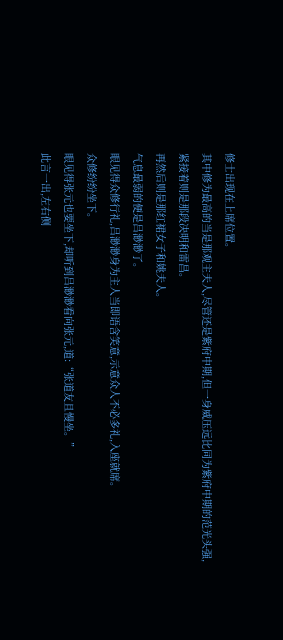修士出现在上席位置。
其中修为最高的当是那观主夫人,尽管还是紫府中期,但一身威压远比同为紫府中期的范光头强,
紧接着则是那段决明和雷昌。
再然后则是那红裙女子和姚夫人。
气息最弱的便是吕渺渺了。
眼见得众修行礼,吕渺渺身为主人当即语含笑意,示意众人不必多礼,入座就席。
众修纷纷坐下。
眼见得张元也要坐下,却听到吕渺渺看向张元,道:“张道友且慢坐。”
此言一出,左右侧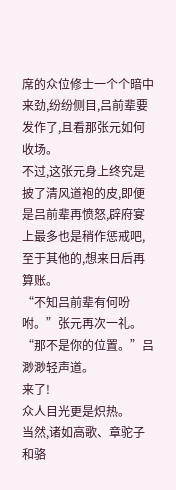席的众位修士一个个暗中来劲,纷纷侧目,吕前辈要发作了,且看那张元如何收场。
不过,这张元身上终究是披了清风道袍的皮,即便是吕前辈再愤怒,辟府宴上最多也是稍作惩戒吧,至于其他的,想来日后再算账。
“不知吕前辈有何吩咐。”张元再次一礼。
“那不是你的位置。”吕渺渺轻声道。
来了!
众人目光更是炽热。
当然,诸如高歌、章驼子和骆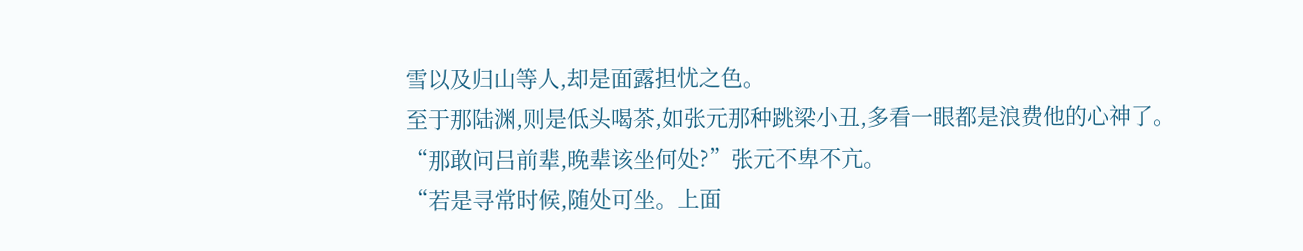雪以及归山等人,却是面露担忧之色。
至于那陆渊,则是低头喝茶,如张元那种跳梁小丑,多看一眼都是浪费他的心神了。
“那敢问吕前辈,晚辈该坐何处?”张元不卑不亢。
“若是寻常时候,随处可坐。上面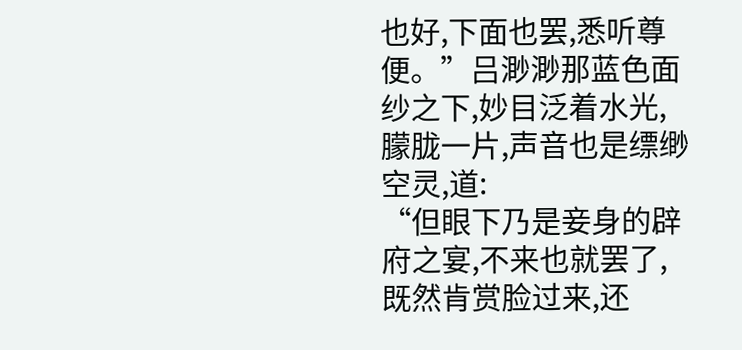也好,下面也罢,悉听尊便。”吕渺渺那蓝色面纱之下,妙目泛着水光,朦胧一片,声音也是缥缈空灵,道:
“但眼下乃是妾身的辟府之宴,不来也就罢了,既然肯赏脸过来,还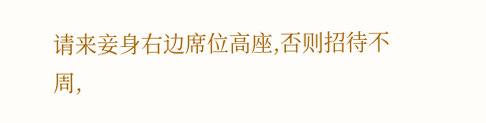请来妾身右边席位高座,否则招待不周,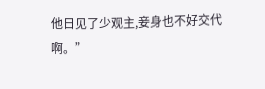他日见了少观主,妾身也不好交代啊。”